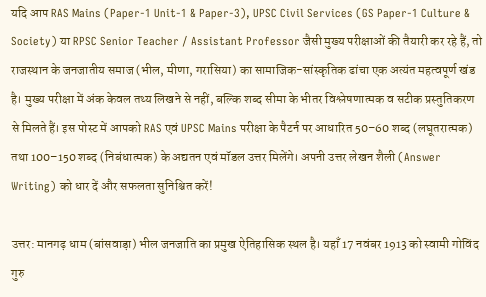यदि आप RAS Mains (Paper-1 Unit-1 & Paper-3), UPSC Civil Services (GS Paper-1 Culture & Society) या RPSC Senior Teacher / Assistant Professor जैसी मुख्य परीक्षाओं की तैयारी कर रहे हैं, तो राजस्थान के जनजातीय समाज (भील, मीणा, गरासिया) का सामाजिक-सांस्कृतिक ढांचा एक अत्यंत महत्वपूर्ण खंड है। मुख्य परीक्षा में अंक केवल तथ्य लिखने से नहीं, बल्कि शब्द सीमा के भीतर विश्लेषणात्मक व सटीक प्रस्तुतिकरण से मिलते हैं। इस पोस्ट में आपको RAS एवं UPSC Mains परीक्षा के पैटर्न पर आधारित 50–60 शब्द (लघूतरात्मक) तथा 100–150 शब्द (निबंधात्मक) के अद्यतन एवं मॉडल उत्तर मिलेंगे। अपनी उत्तर लेखन शैली (Answer Writing) को धार दें और सफलता सुनिश्चित करें!

उत्तर: मानगढ़ धाम (बांसवाड़ा) भील जनजाति का प्रमुख ऐतिहासिक स्थल है। यहाँ 17 नवंबर 1913 को स्वामी गोविंद गुरु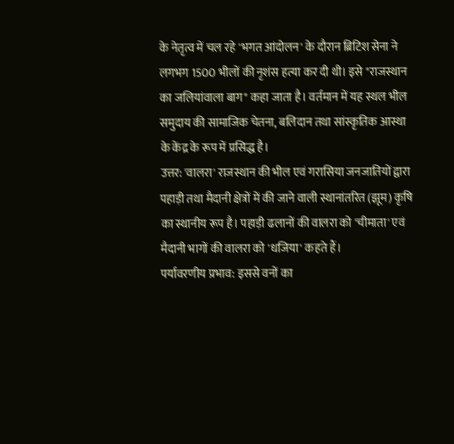के नेतृत्व में चल रहे 'भगत आंदोलन' के दौरान ब्रिटिश सेना ने लगभग 1500 भीलों की नृशंस हत्या कर दी थी। इसे "राजस्थान का जलियांवाला बाग" कहा जाता है। वर्तमान में यह स्थल भील समुदाय की सामाजिक चेतना, बलिदान तथा सांस्कृतिक आस्था के केंद्र के रूप में प्रसिद्ध है।
उत्तर: 'वालरा' राजस्थान की भील एवं गरासिया जनजातियों द्वारा पहाड़ी तथा मैदानी क्षेत्रों में की जाने वाली स्थानांतरित (झूम) कृषि का स्थानीय रूप है। पहाड़ी ढलानों की वालरा को 'चीमाता' एवं मैदानी भागों की वालरा को 'धजिया' कहते हैं।
पर्यावरणीय प्रभाव: इससे वनों का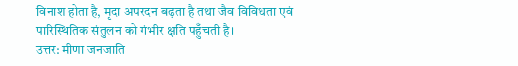विनाश होता है, मृदा अपरदन बढ़ता है तथा जैव विविधता एवं पारिस्थितिक संतुलन को गंभीर क्षति पहुँचती है।
उत्तर: मीणा जनजाति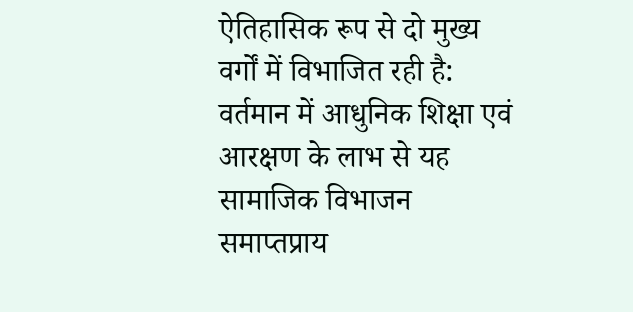ऐतिहासिक रूप से दो मुख्य वर्गों में विभाजित रही है:
वर्तमान में आधुनिक शिक्षा एवं आरक्षण के लाभ से यह सामाजिक विभाजन समाप्तप्राय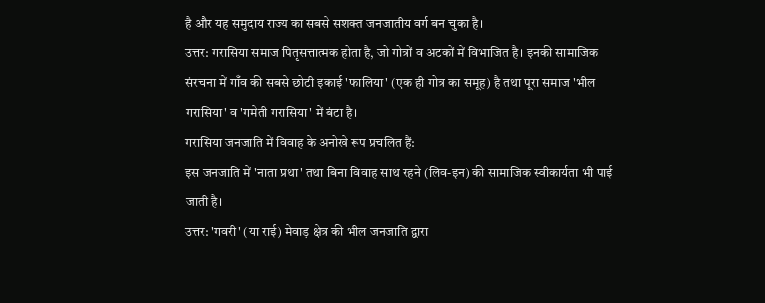है और यह समुदाय राज्य का सबसे सशक्त जनजातीय वर्ग बन चुका है।
उत्तर: गरासिया समाज पितृसत्तात्मक होता है, जो गोत्रों व अटकों में विभाजित है। इनकी सामाजिक संरचना में गाँव की सबसे छोटी इकाई 'फालिया' (एक ही गोत्र का समूह) है तथा पूरा समाज 'भील गरासिया' व 'गमेती गरासिया' में बंटा है।
गरासिया जनजाति में विवाह के अनोखे रूप प्रचलित हैं:
इस जनजाति में 'नाता प्रथा' तथा बिना विवाह साथ रहने (लिव-इन) की सामाजिक स्वीकार्यता भी पाई जाती है।
उत्तर: 'गवरी' (या राई) मेवाड़ क्षेत्र की भील जनजाति द्वारा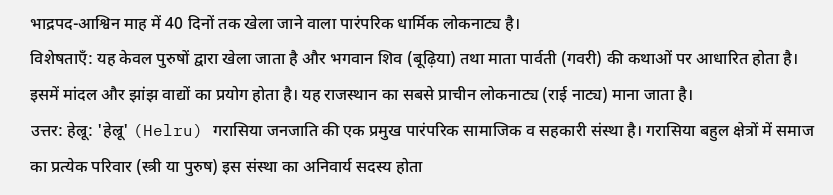भाद्रपद-आश्विन माह में 40 दिनों तक खेला जाने वाला पारंपरिक धार्मिक लोकनाट्य है।
विशेषताएँ: यह केवल पुरुषों द्वारा खेला जाता है और भगवान शिव (बूढ़िया) तथा माता पार्वती (गवरी) की कथाओं पर आधारित होता है। इसमें मांदल और झांझ वाद्यों का प्रयोग होता है। यह राजस्थान का सबसे प्राचीन लोकनाट्य (राई नाट्य) माना जाता है।
उत्तर: हेल्रू: 'हेल्रू' (Helru) गरासिया जनजाति की एक प्रमुख पारंपरिक सामाजिक व सहकारी संस्था है। गरासिया बहुल क्षेत्रों में समाज का प्रत्येक परिवार (स्त्री या पुरुष) इस संस्था का अनिवार्य सदस्य होता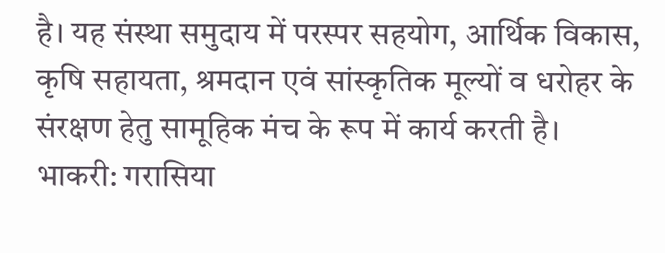है। यह संस्था समुदाय में परस्पर सहयोग, आर्थिक विकास, कृषि सहायता, श्रमदान एवं सांस्कृतिक मूल्यों व धरोहर के संरक्षण हेतु सामूहिक मंच के रूप में कार्य करती है।
भाकरी: गरासिया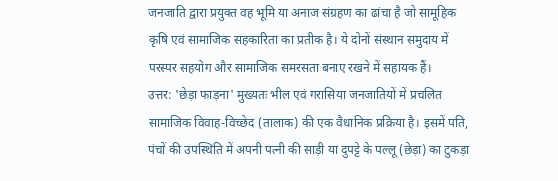जनजाति द्वारा प्रयुक्त वह भूमि या अनाज संग्रहण का ढांचा है जो सामूहिक कृषि एवं सामाजिक सहकारिता का प्रतीक है। ये दोनों संस्थान समुदाय में परस्पर सहयोग और सामाजिक समरसता बनाए रखने में सहायक हैं।
उत्तर: 'छेड़ा फाड़ना' मुख्यतः भील एवं गरासिया जनजातियों में प्रचलित सामाजिक विवाह-विच्छेद (तालाक) की एक वैधानिक प्रक्रिया है। इसमें पति, पंचों की उपस्थिति में अपनी पत्नी की साड़ी या दुपट्टे के पल्लू (छेड़ा) का टुकड़ा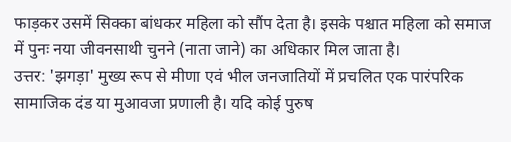फाड़कर उसमें सिक्का बांधकर महिला को सौंप देता है। इसके पश्चात महिला को समाज में पुनः नया जीवनसाथी चुनने (नाता जाने) का अधिकार मिल जाता है।
उत्तर: 'झगड़ा' मुख्य रूप से मीणा एवं भील जनजातियों में प्रचलित एक पारंपरिक सामाजिक दंड या मुआवजा प्रणाली है। यदि कोई पुरुष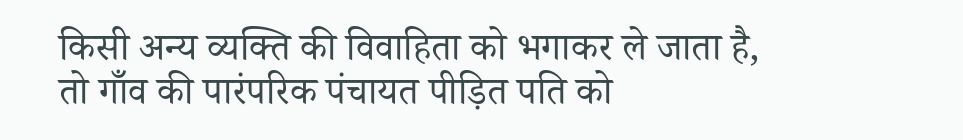किसी अन्य व्यक्ति की विवाहिता को भगाकर ले जाता है, तो गाँव की पारंपरिक पंचायत पीड़ित पति को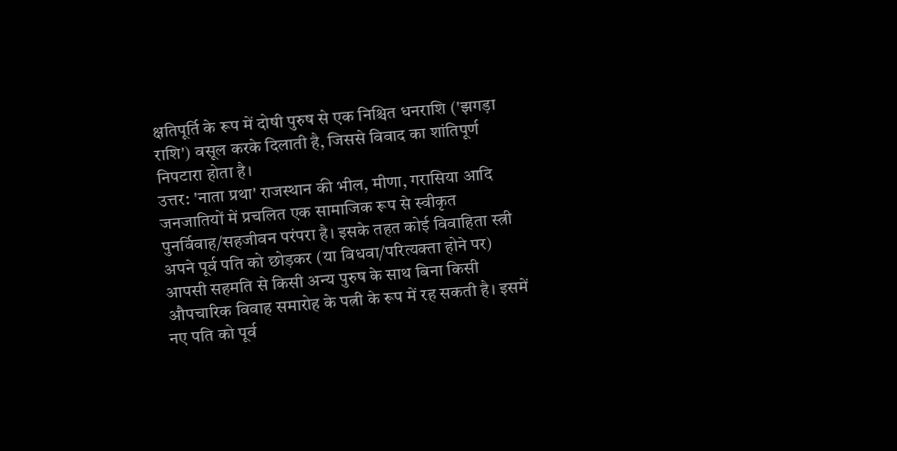क्षतिपूर्ति के रूप में दोषी पुरुष से एक निश्चित धनराशि ('झगड़ा राशि') वसूल करके दिलाती है, जिससे विवाद का शांतिपूर्ण निपटारा होता है।
उत्तर: 'नाता प्रथा' राजस्थान की भील, मीणा, गरासिया आदि जनजातियों में प्रचलित एक सामाजिक रूप से स्वीकृत पुनर्विवाह/सहजीवन परंपरा है। इसके तहत कोई विवाहिता स्त्री अपने पूर्व पति को छोड़कर (या विधवा/परित्यक्ता होने पर) आपसी सहमति से किसी अन्य पुरुष के साथ बिना किसी औपचारिक विवाह समारोह के पत्नी के रूप में रह सकती है। इसमें नए पति को पूर्व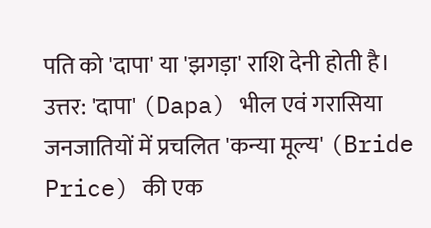पति को 'दापा' या 'झगड़ा' राशि देनी होती है।
उत्तर: 'दापा' (Dapa) भील एवं गरासिया जनजातियों में प्रचलित 'कन्या मूल्य' (Bride Price) की एक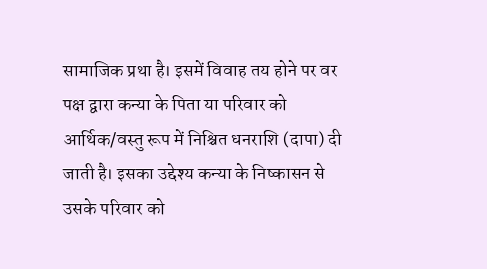सामाजिक प्रथा है। इसमें विवाह तय होने पर वर पक्ष द्वारा कन्या के पिता या परिवार को आर्थिक/वस्तु रूप में निश्चित धनराशि (दापा) दी जाती है। इसका उद्देश्य कन्या के निष्कासन से उसके परिवार को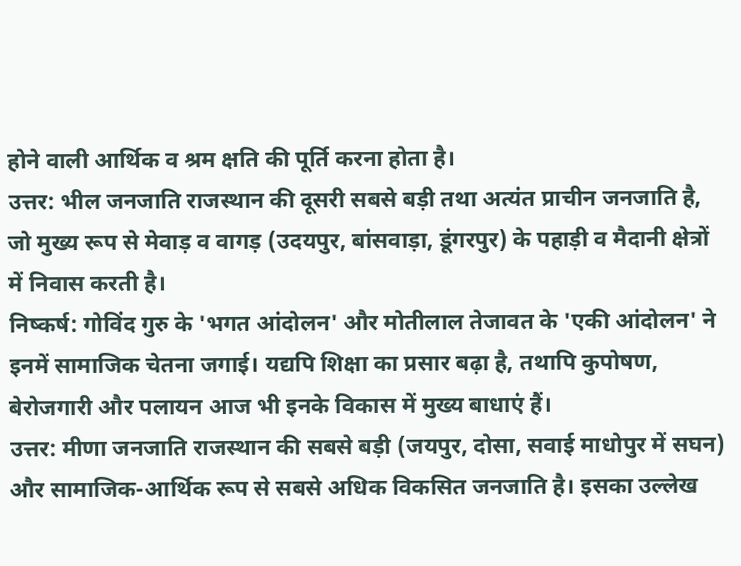होने वाली आर्थिक व श्रम क्षति की पूर्ति करना होता है।
उत्तर: भील जनजाति राजस्थान की दूसरी सबसे बड़ी तथा अत्यंत प्राचीन जनजाति है, जो मुख्य रूप से मेवाड़ व वागड़ (उदयपुर, बांसवाड़ा, डूंगरपुर) के पहाड़ी व मैदानी क्षेत्रों में निवास करती है।
निष्कर्ष: गोविंद गुरु के 'भगत आंदोलन' और मोतीलाल तेजावत के 'एकी आंदोलन' ने इनमें सामाजिक चेतना जगाई। यद्यपि शिक्षा का प्रसार बढ़ा है, तथापि कुपोषण, बेरोजगारी और पलायन आज भी इनके विकास में मुख्य बाधाएं हैं।
उत्तर: मीणा जनजाति राजस्थान की सबसे बड़ी (जयपुर, दोसा, सवाई माधोपुर में सघन) और सामाजिक-आर्थिक रूप से सबसे अधिक विकसित जनजाति है। इसका उल्लेख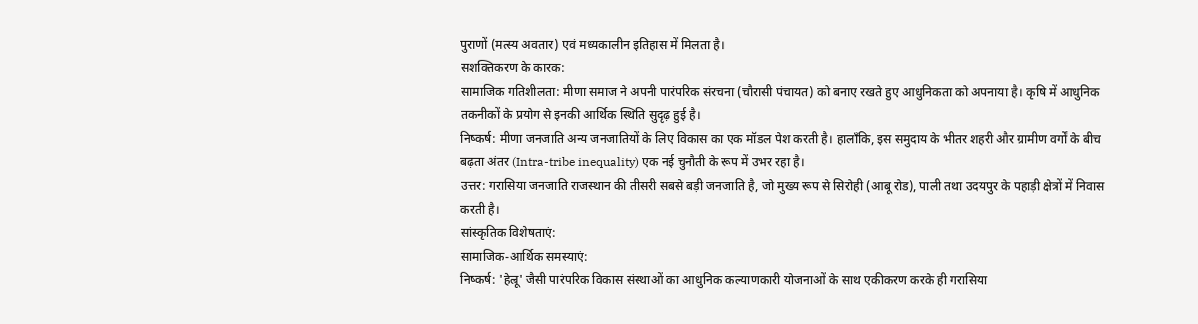पुराणों (मत्स्य अवतार) एवं मध्यकालीन इतिहास में मिलता है।
सशक्तिकरण के कारक:
सामाजिक गतिशीलता: मीणा समाज ने अपनी पारंपरिक संरचना (चौरासी पंचायत) को बनाए रखते हुए आधुनिकता को अपनाया है। कृषि में आधुनिक तकनीकों के प्रयोग से इनकी आर्थिक स्थिति सुदृढ़ हुई है।
निष्कर्ष: मीणा जनजाति अन्य जनजातियों के लिए विकास का एक मॉडल पेश करती है। हालाँकि, इस समुदाय के भीतर शहरी और ग्रामीण वर्गों के बीच बढ़ता अंतर (Intra-tribe inequality) एक नई चुनौती के रूप में उभर रहा है।
उत्तर: गरासिया जनजाति राजस्थान की तीसरी सबसे बड़ी जनजाति है, जो मुख्य रूप से सिरोही (आबू रोड), पाली तथा उदयपुर के पहाड़ी क्षेत्रों में निवास करती है।
सांस्कृतिक विशेषताएं:
सामाजिक-आर्थिक समस्याएं:
निष्कर्ष: 'हेल्रू' जैसी पारंपरिक विकास संस्थाओं का आधुनिक कल्याणकारी योजनाओं के साथ एकीकरण करके ही गरासिया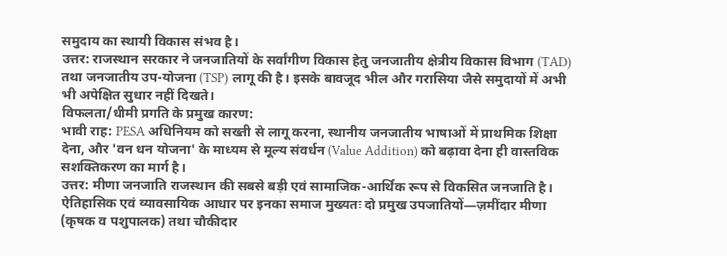समुदाय का स्थायी विकास संभव है।
उत्तर: राजस्थान सरकार ने जनजातियों के सर्वांगीण विकास हेतु जनजातीय क्षेत्रीय विकास विभाग (TAD) तथा जनजातीय उप-योजना (TSP) लागू की है। इसके बावजूद भील और गरासिया जैसे समुदायों में अभी भी अपेक्षित सुधार नहीं दिखते।
विफलता/धीमी प्रगति के प्रमुख कारण:
भावी राह: PESA अधिनियम को सख्ती से लागू करना, स्थानीय जनजातीय भाषाओं में प्राथमिक शिक्षा देना, और 'वन धन योजना' के माध्यम से मूल्य संवर्धन (Value Addition) को बढ़ावा देना ही वास्तविक सशक्तिकरण का मार्ग है।
उत्तर: मीणा जनजाति राजस्थान की सबसे बड़ी एवं सामाजिक-आर्थिक रूप से विकसित जनजाति है। ऐतिहासिक एवं व्यावसायिक आधार पर इनका समाज मुख्यतः दो प्रमुख उपजातियों—ज़मींदार मीणा (कृषक व पशुपालक) तथा चौकीदार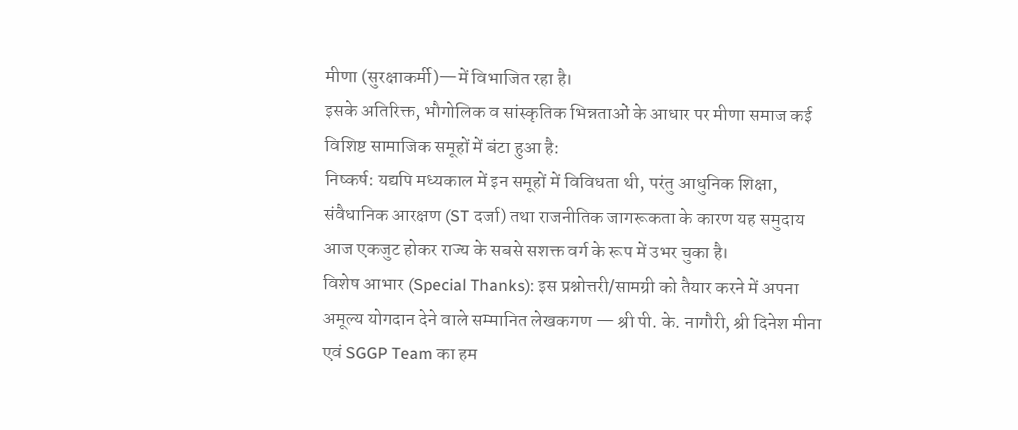मीणा (सुरक्षाकर्मी)—में विभाजित रहा है।
इसके अतिरिक्त, भौगोलिक व सांस्कृतिक भिन्नताओं के आधार पर मीणा समाज कई विशिष्ट सामाजिक समूहों में बंटा हुआ है:
निष्कर्ष: यद्यपि मध्यकाल में इन समूहों में विविधता थी, परंतु आधुनिक शिक्षा, संवैधानिक आरक्षण (ST दर्जा) तथा राजनीतिक जागरूकता के कारण यह समुदाय आज एकजुट होकर राज्य के सबसे सशक्त वर्ग के रूप में उभर चुका है।
विशेष आभार (Special Thanks): इस प्रश्नोत्तरी/सामग्री को तैयार करने में अपना अमूल्य योगदान देने वाले सम्मानित लेखकगण — श्री पी. के. नागौरी, श्री दिनेश मीना एवं SGGP Team का हम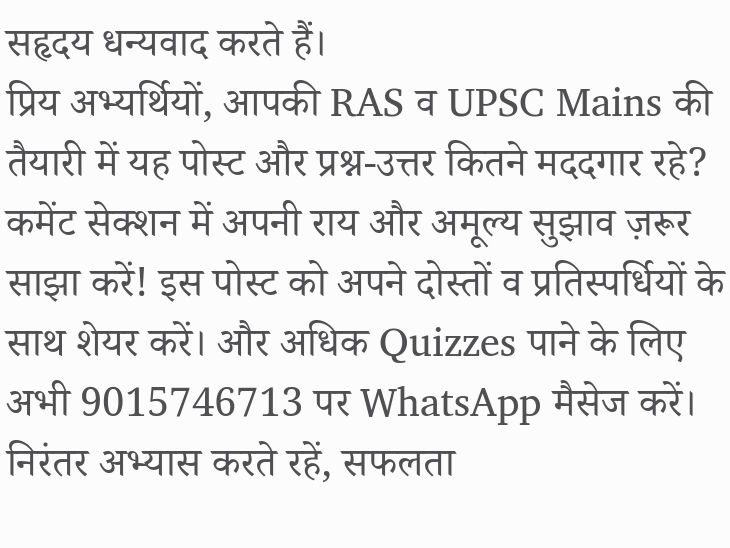सहृदय धन्यवाद करते हैं।
प्रिय अभ्यर्थियों, आपकी RAS व UPSC Mains की तैयारी में यह पोस्ट और प्रश्न-उत्तर कितने मददगार रहे? कमेंट सेक्शन में अपनी राय और अमूल्य सुझाव ज़रूर साझा करें! इस पोस्ट को अपने दोस्तों व प्रतिस्पर्धियों के साथ शेयर करें। और अधिक Quizzes पाने के लिए अभी 9015746713 पर WhatsApp मैसेज करें। निरंतर अभ्यास करते रहें, सफलता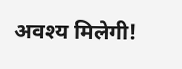अवश्य मिलेगी!